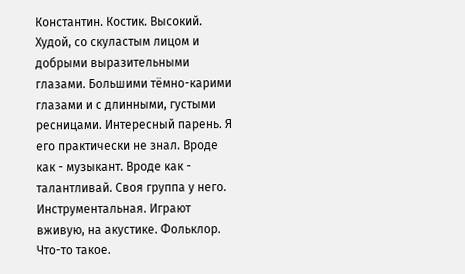Константин. Костик. Высокий. Худой, со скуластым лицом и добрыми выразительными глазами. Большими тёмно-карими глазами и с длинными, густыми ресницами. Интересный парень. Я его практически не знал. Вроде как - музыкант. Вроде как - талантливай. Своя группа у него. Инструментальная. Играют вживую, на акустике. Фольклор. Что-то такое.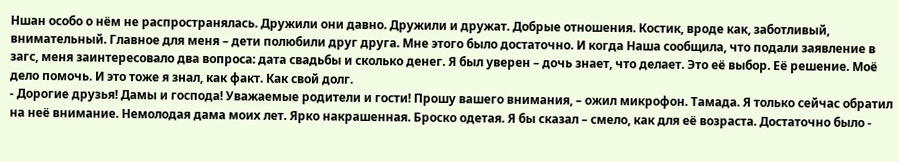Ншан особо о нём не распространялась. Дружили они давно. Дружили и дружат. Добрые отношения. Костик, вроде как, заботливый, внимательный. Главное для меня – дети полюбили друг друга. Мне этого было достаточно. И когда Наша сообщила, что подали заявление в загс, меня заинтересовало два вопроса: дата свадьбы и сколько денег. Я был уверен – дочь знает, что делает. Это её выбор. Её решение. Моё дело помочь. И это тоже я знал, как факт. Как свой долг.
- Дорогие друзья! Дамы и господа! Уважаемые родители и гости! Прошу вашего внимания, – ожил микрофон. Тамада. Я только сейчас обратил на неё внимание. Немолодая дама моих лет. Ярко накрашенная. Броско одетая. Я бы сказал – смело, как для её возраста. Достаточно было -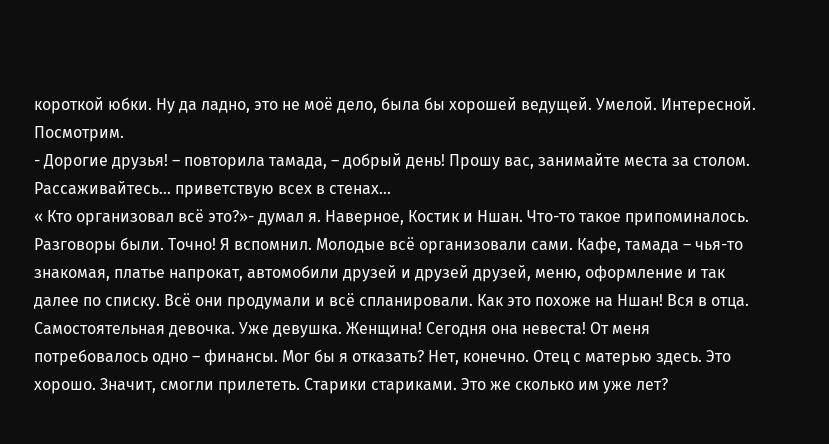короткой юбки. Ну да ладно, это не моё дело, была бы хорошей ведущей. Умелой. Интересной. Посмотрим.
- Дорогие друзья! – повторила тамада, – добрый день! Прошу вас, занимайте места за столом. Рассаживайтесь… приветствую всех в стенах…
« Кто организовал всё это?»- думал я. Наверное, Костик и Ншан. Что-то такое припоминалось. Разговоры были. Точно! Я вспомнил. Молодые всё организовали сами. Кафе, тамада – чья-то знакомая, платье напрокат, автомобили друзей и друзей друзей, меню, оформление и так далее по списку. Всё они продумали и всё спланировали. Как это похоже на Ншан! Вся в отца. Самостоятельная девочка. Уже девушка. Женщина! Сегодня она невеста! От меня потребовалось одно – финансы. Мог бы я отказать? Нет, конечно. Отец с матерью здесь. Это хорошо. Значит, смогли прилететь. Старики стариками. Это же сколько им уже лет?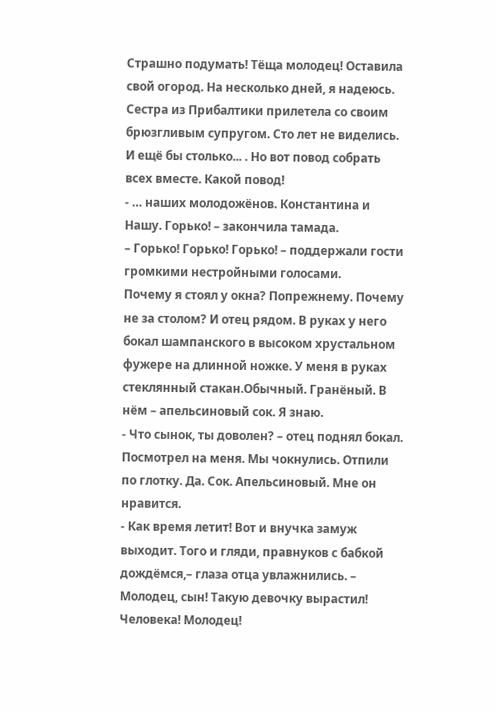Страшно подумать! Тёща молодец! Оставила свой огород. На несколько дней, я надеюсь. Сестра из Прибалтики прилетела со своим брюзгливым супругом. Сто лет не виделись. И ещё бы столько... . Но вот повод собрать всех вместе. Какой повод!
- … наших молодожёнов. Константина и Нашу. Горько! – закончила тамада.
– Горько! Горько! Горько! – поддержали гости громкими нестройными голосами.
Почему я стоял у окна? Попрежнему. Почему не за столом? И отец рядом. В руках у него бокал шампанского в высоком хрустальном фужере на длинной ножке. У меня в руках стеклянный стакан.Обычный. Гранёный. В нём – апельсиновый сок. Я знаю.
- Что сынок, ты доволен? – отец поднял бокал. Посмотрел на меня. Мы чокнулись. Отпили по глотку. Да. Сок. Апельсиновый. Мне он нравится.
- Как время летит! Вот и внучка замуж выходит. Того и гляди, правнуков с бабкой дождёмся,– глаза отца увлажнились. – Молодец, сын! Такую девочку вырастил! Человека! Молодец!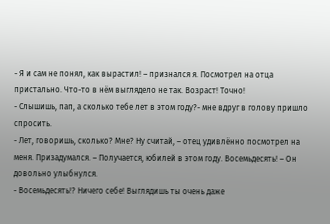- Я и сам не понял, как вырастил! – признался я. Посмотрел на отца пристально. Что-то в нём выглядело не так. Возраст! Точно!
- Слышишь, пап, а сколько тебе лет в этом году?- мне вдруг в голову пришло спросить.
- Лет, говоришь, сколько? Мне? Ну считай, – отец удивлённо посмотрел на меня. Призадумался. – Получается, юбилей в этом году. Восемьдесять! – Он довольно улыбнулся.
- Восемьдесять!? Ничего себе! Выглядишь ты очень даже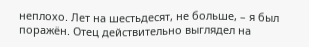неплохо. Лет на шестьдесят, не больше, – я был поражён. Отец действительно выглядел на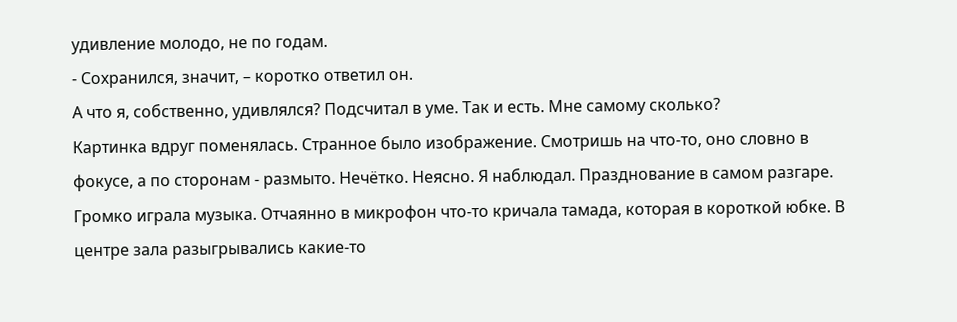удивление молодо, не по годам.
- Сохранился, значит, – коротко ответил он.
А что я, собственно, удивлялся? Подсчитал в уме. Так и есть. Мне самому сколько?
Картинка вдруг поменялась. Странное было изображение. Смотришь на что-то, оно словно в фокусе, а по сторонам - размыто. Нечётко. Неясно. Я наблюдал. Празднование в самом разгаре. Громко играла музыка. Отчаянно в микрофон что-то кричала тамада, которая в короткой юбке. В центре зала разыгрывались какие-то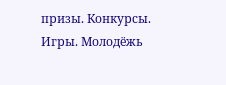призы. Конкурсы. Игры. Молодёжь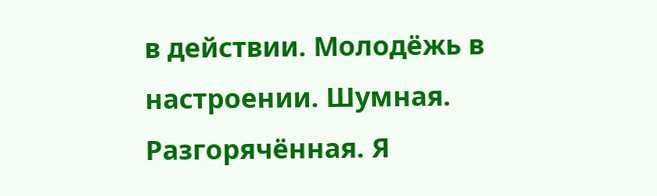в действии. Молодёжь в настроении. Шумная. Разгорячённая. Я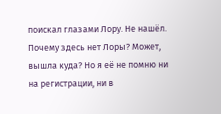поискал глазами Лору. Не нашёл. Почему здесь нет Лоры? Может, вышла куда? Но я её не помню ни на регистрации, ни в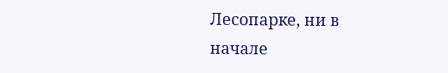Лесопарке, ни в начале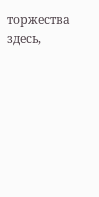торжества здесь,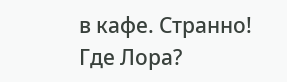в кафе. Странно! Где Лора?